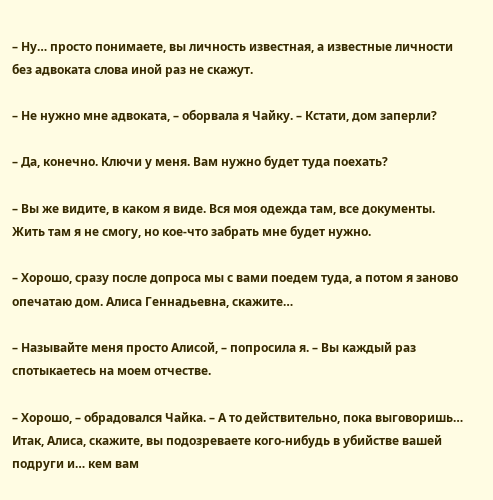– Ну… просто понимаете, вы личность известная, а известные личности без адвоката слова иной раз не скажут.

– Не нужно мне адвоката, – оборвала я Чайку. – Кстати, дом заперли?

– Да, конечно. Ключи у меня. Вам нужно будет туда поехать?

– Вы же видите, в каком я виде. Вся моя одежда там, все документы. Жить там я не смогу, но кое-что забрать мне будет нужно.

– Хорошо, сразу после допроса мы с вами поедем туда, а потом я заново опечатаю дом. Алиса Геннадьевна, скажите…

– Называйте меня просто Алисой, – попросила я. – Вы каждый раз спотыкаетесь на моем отчестве.

– Хорошо, – обрадовался Чайка. – А то действительно, пока выговоришь… Итак, Алиса, скажите, вы подозреваете кого-нибудь в убийстве вашей подруги и… кем вам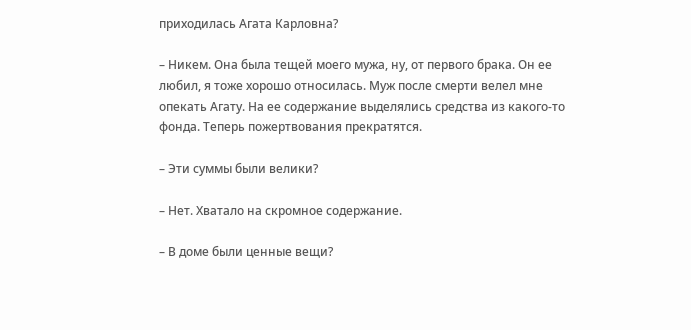приходилась Агата Карловна?

– Никем. Она была тещей моего мужа, ну, от первого брака. Он ее любил, я тоже хорошо относилась. Муж после смерти велел мне опекать Агату. На ее содержание выделялись средства из какого-то фонда. Теперь пожертвования прекратятся.

– Эти суммы были велики?

– Нет. Хватало на скромное содержание.

– В доме были ценные вещи?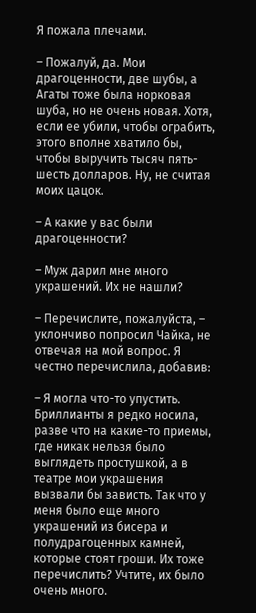Я пожала плечами.

– Пожалуй, да. Мои драгоценности, две шубы, а Агаты тоже была норковая шуба, но не очень новая. Хотя, если ее убили, чтобы ограбить, этого вполне хватило бы, чтобы выручить тысяч пять-шесть долларов. Ну, не считая моих цацок.

– А какие у вас были драгоценности?

– Муж дарил мне много украшений. Их не нашли?

– Перечислите, пожалуйста, – уклончиво попросил Чайка, не отвечая на мой вопрос. Я честно перечислила, добавив:

– Я могла что-то упустить. Бриллианты я редко носила, разве что на какие-то приемы, где никак нельзя было выглядеть простушкой, а в театре мои украшения вызвали бы зависть. Так что у меня было еще много украшений из бисера и полудрагоценных камней, которые стоят гроши. Их тоже перечислить? Учтите, их было очень много.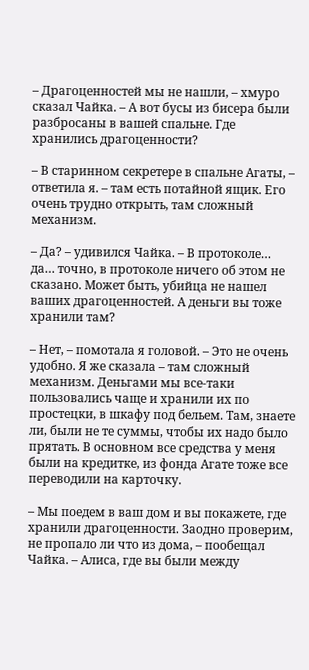– Драгоценностей мы не нашли, – хмуро сказал Чайка. – А вот бусы из бисера были разбросаны в вашей спальне. Где хранились драгоценности?

– В старинном секретере в спальне Агаты, – ответила я. – там есть потайной ящик. Его очень трудно открыть, там сложный механизм.

– Да? – удивился Чайка. – В протоколе… да… точно, в протоколе ничего об этом не сказано. Может быть, убийца не нашел ваших драгоценностей. А деньги вы тоже хранили там?

– Нет, – помотала я головой. – Это не очень удобно. Я же сказала – там сложный механизм. Деньгами мы все-таки пользовались чаще и хранили их по простецки, в шкафу под бельем. Там, знаете ли, были не те суммы, чтобы их надо было прятать. В основном все средства у меня были на кредитке, из фонда Агате тоже все переводили на карточку.

– Мы поедем в ваш дом и вы покажете, где хранили драгоценности. Заодно проверим, не пропало ли что из дома, – пообещал Чайка. – Алиса, где вы были между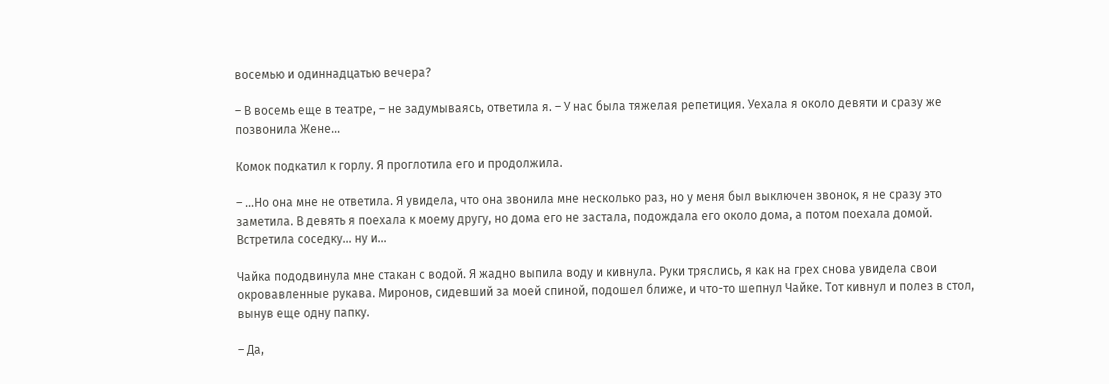восемью и одиннадцатью вечера?

– В восемь еще в театре, – не задумываясь, ответила я. – У нас была тяжелая репетиция. Уехала я около девяти и сразу же позвонила Жене…

Комок подкатил к горлу. Я проглотила его и продолжила.

– …Но она мне не ответила. Я увидела, что она звонила мне несколько раз, но у меня был выключен звонок, я не сразу это заметила. В девять я поехала к моему другу, но дома его не застала, подождала его около дома, а потом поехала домой. Встретила соседку… ну и…

Чайка пододвинула мне стакан с водой. Я жадно выпила воду и кивнула. Руки тряслись, я как на грех снова увидела свои окровавленные рукава. Миронов, сидевший за моей спиной, подошел ближе, и что-то шепнул Чайке. Тот кивнул и полез в стол, вынув еще одну папку.

– Да,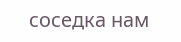соседка нам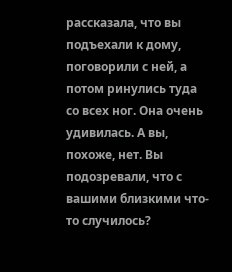рассказала, что вы подъехали к дому, поговорили с ней, а потом ринулись туда со всех ног. Она очень удивилась. А вы, похоже, нет. Вы подозревали, что с вашими близкими что-то случилось?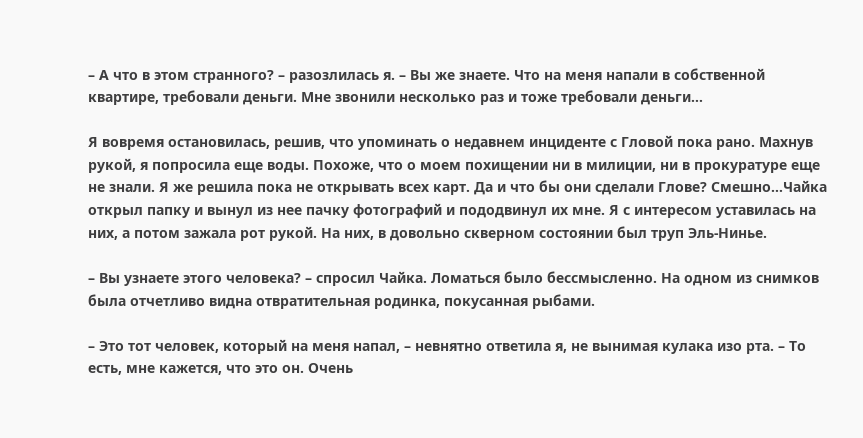– А что в этом странного? – разозлилась я. – Вы же знаете. Что на меня напали в собственной квартире, требовали деньги. Мне звонили несколько раз и тоже требовали деньги…

Я вовремя остановилась, решив, что упоминать о недавнем инциденте с Гловой пока рано. Махнув рукой, я попросила еще воды. Похоже, что о моем похищении ни в милиции, ни в прокуратуре еще не знали. Я же решила пока не открывать всех карт. Да и что бы они сделали Глове? Смешно…Чайка открыл папку и вынул из нее пачку фотографий и пододвинул их мне. Я с интересом уставилась на них, а потом зажала рот рукой. На них, в довольно скверном состоянии был труп Эль-Нинье.

– Вы узнаете этого человека? – спросил Чайка. Ломаться было бессмысленно. На одном из снимков была отчетливо видна отвратительная родинка, покусанная рыбами.

– Это тот человек, который на меня напал, – невнятно ответила я, не вынимая кулака изо рта. – То есть, мне кажется, что это он. Очень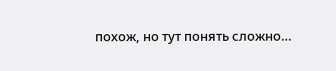похож, но тут понять сложно…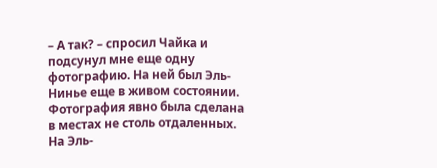– А так? – спросил Чайка и подсунул мне еще одну фотографию. На ней был Эль-Нинье еще в живом состоянии. Фотография явно была сделана в местах не столь отдаленных. На Эль-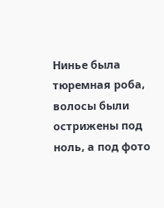Нинье была тюремная роба, волосы были острижены под ноль, а под фото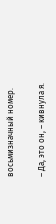восьмизначный номер.

– Да, это он, – кивнула я.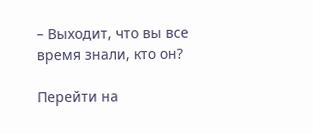– Выходит, что вы все время знали, кто он?

Перейти на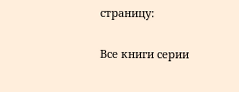страницу:

Все книги серии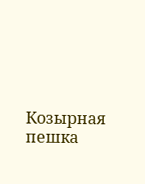Козырная пешка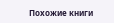Похожие книги